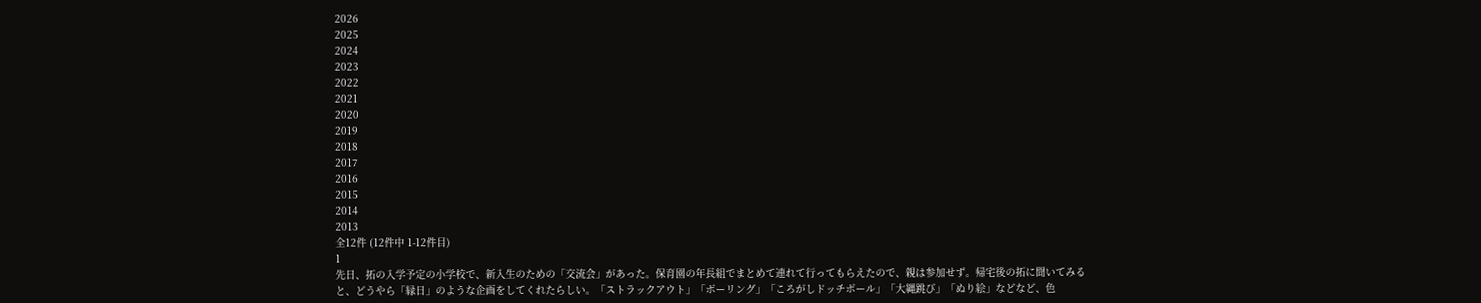2026
2025
2024
2023
2022
2021
2020
2019
2018
2017
2016
2015
2014
2013
全12件 (12件中 1-12件目)
1
先日、拓の入学予定の小学校で、新入生のための「交流会」があった。保育園の年長組でまとめて連れて行ってもらえたので、親は参加せず。帰宅後の拓に聞いてみると、どうやら「縁日」のような企画をしてくれたらしい。「ストラックアウト」「ボーリング」「ころがしドッチボール」「大縄跳び」「ぬり絵」などなど、色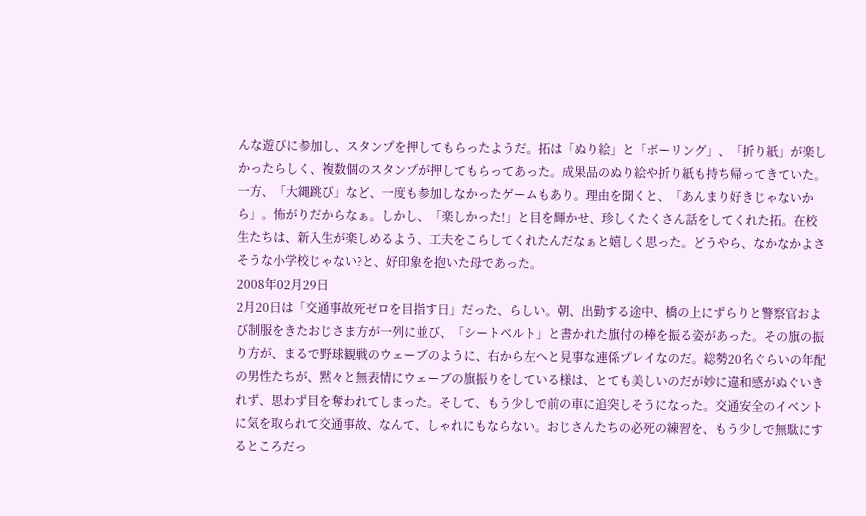んな遊びに参加し、スタンプを押してもらったようだ。拓は「ぬり絵」と「ボーリング」、「折り紙」が楽しかったらしく、複数個のスタンプが押してもらってあった。成果品のぬり絵や折り紙も持ち帰ってきていた。一方、「大縄跳び」など、一度も参加しなかったゲームもあり。理由を聞くと、「あんまり好きじゃないから」。怖がりだからなぁ。しかし、「楽しかった!」と目を輝かせ、珍しくたくさん話をしてくれた拓。在校生たちは、新入生が楽しめるよう、工夫をこらしてくれたんだなぁと嬉しく思った。どうやら、なかなかよさそうな小学校じゃない?と、好印象を抱いた母であった。
2008年02月29日
2月20日は「交通事故死ゼロを目指す日」だった、らしい。朝、出勤する途中、橋の上にずらりと警察官および制服をきたおじさま方が一列に並び、「シートベルト」と書かれた旗付の棒を振る姿があった。その旗の振り方が、まるで野球観戦のウェーブのように、右から左へと見事な連係プレイなのだ。総勢20名ぐらいの年配の男性たちが、黙々と無表情にウェーブの旗振りをしている様は、とても美しいのだが妙に違和感がぬぐいきれず、思わず目を奪われてしまった。そして、もう少しで前の車に追突しそうになった。交通安全のイベントに気を取られて交通事故、なんて、しゃれにもならない。おじさんたちの必死の練習を、もう少しで無駄にするところだっ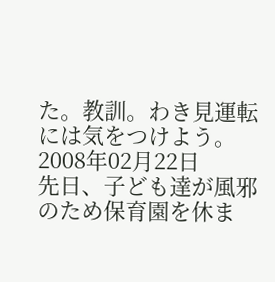た。教訓。わき見運転には気をつけよう。
2008年02月22日
先日、子ども達が風邪のため保育園を休ま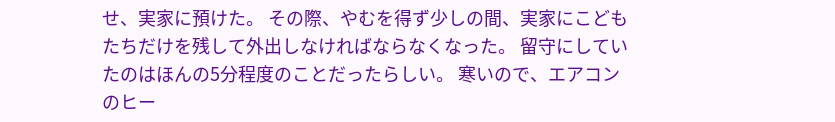せ、実家に預けた。 その際、やむを得ず少しの間、実家にこどもたちだけを残して外出しなければならなくなった。 留守にしていたのはほんの5分程度のことだったらしい。 寒いので、エアコンのヒー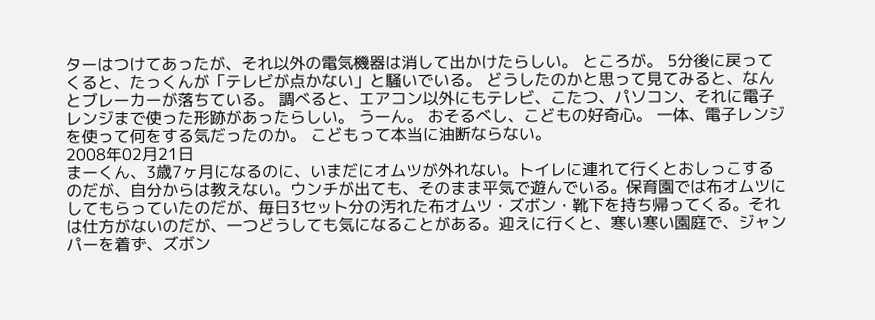ターはつけてあったが、それ以外の電気機器は消して出かけたらしい。 ところが。 5分後に戻ってくると、たっくんが「テレビが点かない」と騒いでいる。 どうしたのかと思って見てみると、なんとブレーカーが落ちている。 調べると、エアコン以外にもテレビ、こたつ、パソコン、それに電子レンジまで使った形跡があったらしい。 うーん。 おそるべし、こどもの好奇心。 一体、電子レンジを使って何をする気だったのか。 こどもって本当に油断ならない。
2008年02月21日
まーくん、3歳7ヶ月になるのに、いまだにオムツが外れない。トイレに連れて行くとおしっこするのだが、自分からは教えない。ウンチが出ても、そのまま平気で遊んでいる。保育園では布オムツにしてもらっていたのだが、毎日3セット分の汚れた布オムツ・ズボン・靴下を持ち帰ってくる。それは仕方がないのだが、一つどうしても気になることがある。迎えに行くと、寒い寒い園庭で、ジャンパーを着ず、ズボン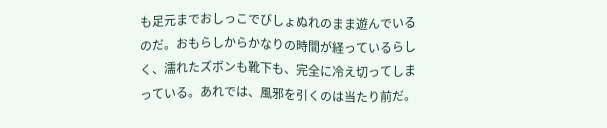も足元までおしっこでびしょぬれのまま遊んでいるのだ。おもらしからかなりの時間が経っているらしく、濡れたズボンも靴下も、完全に冷え切ってしまっている。あれでは、風邪を引くのは当たり前だ。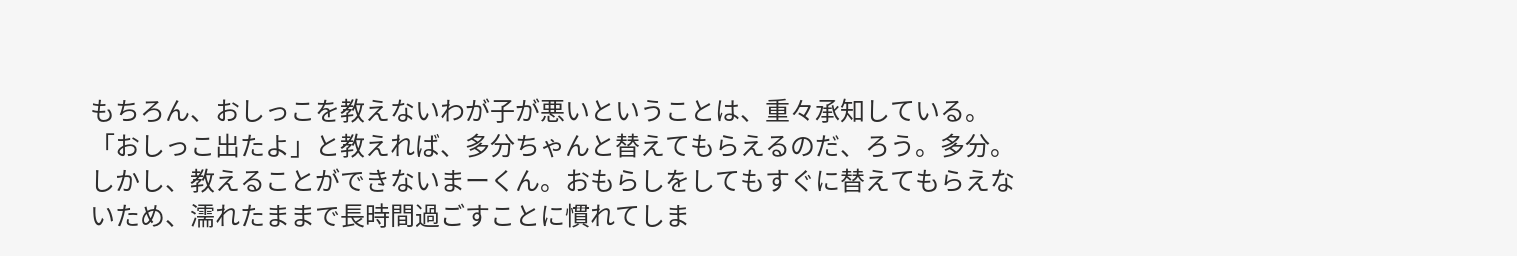もちろん、おしっこを教えないわが子が悪いということは、重々承知している。「おしっこ出たよ」と教えれば、多分ちゃんと替えてもらえるのだ、ろう。多分。しかし、教えることができないまーくん。おもらしをしてもすぐに替えてもらえないため、濡れたままで長時間過ごすことに慣れてしま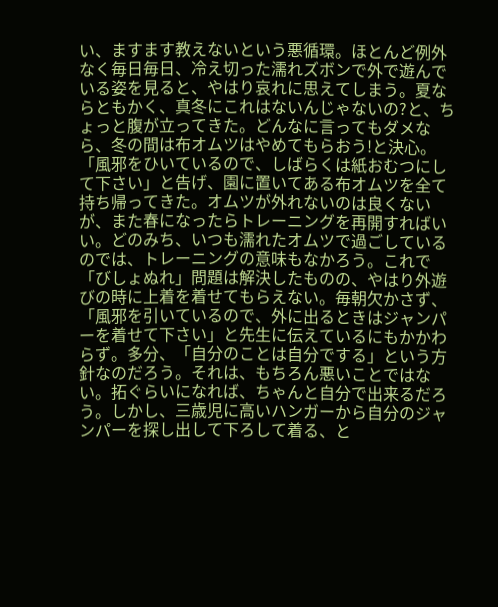い、ますます教えないという悪循環。ほとんど例外なく毎日毎日、冷え切った濡れズボンで外で遊んでいる姿を見ると、やはり哀れに思えてしまう。夏ならともかく、真冬にこれはないんじゃないの?と、ちょっと腹が立ってきた。どんなに言ってもダメなら、冬の間は布オムツはやめてもらおう!と決心。「風邪をひいているので、しばらくは紙おむつにして下さい」と告げ、園に置いてある布オムツを全て持ち帰ってきた。オムツが外れないのは良くないが、また春になったらトレーニングを再開すればいい。どのみち、いつも濡れたオムツで過ごしているのでは、トレーニングの意味もなかろう。これで「びしょぬれ」問題は解決したものの、やはり外遊びの時に上着を着せてもらえない。毎朝欠かさず、「風邪を引いているので、外に出るときはジャンパーを着せて下さい」と先生に伝えているにもかかわらず。多分、「自分のことは自分でする」という方針なのだろう。それは、もちろん悪いことではない。拓ぐらいになれば、ちゃんと自分で出来るだろう。しかし、三歳児に高いハンガーから自分のジャンパーを探し出して下ろして着る、と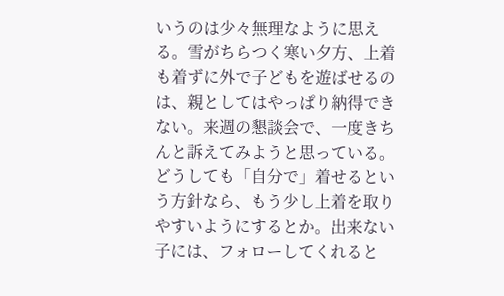いうのは少々無理なように思える。雪がちらつく寒い夕方、上着も着ずに外で子どもを遊ばせるのは、親としてはやっぱり納得できない。来週の懇談会で、一度きちんと訴えてみようと思っている。どうしても「自分で」着せるという方針なら、もう少し上着を取りやすいようにするとか。出来ない子には、フォローしてくれると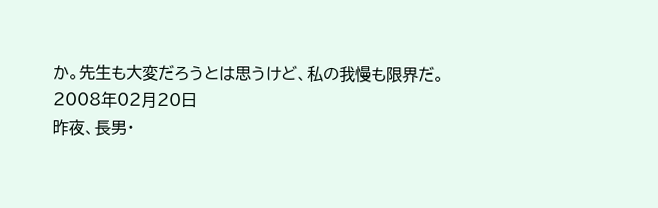か。先生も大変だろうとは思うけど、私の我慢も限界だ。
2008年02月20日
昨夜、長男・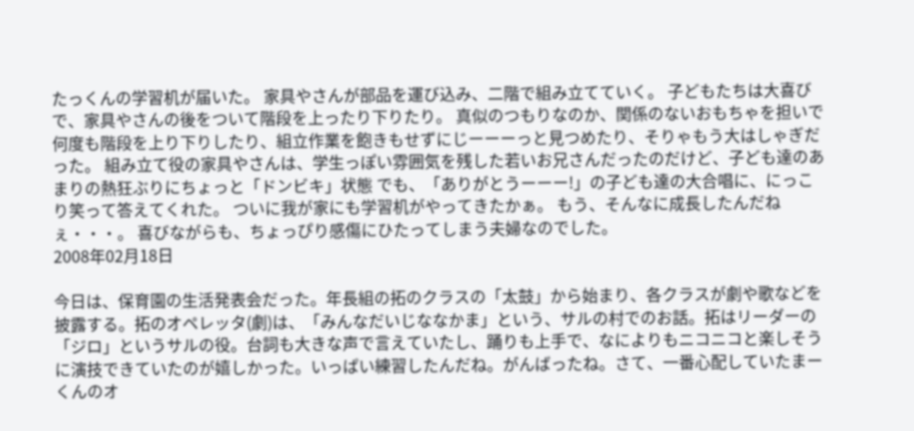たっくんの学習机が届いた。 家具やさんが部品を運び込み、二階で組み立てていく。 子どもたちは大喜びで、家具やさんの後をついて階段を上ったり下りたり。 真似のつもりなのか、関係のないおもちゃを担いで何度も階段を上り下りしたり、組立作業を飽きもせずにじーーーっと見つめたり、そりゃもう大はしゃぎだった。 組み立て役の家具やさんは、学生っぽい雰囲気を残した若いお兄さんだったのだけど、子ども達のあまりの熱狂ぶりにちょっと「ドンビキ」状態 でも、「ありがとうーーー!」の子ども達の大合唱に、にっこり笑って答えてくれた。 ついに我が家にも学習机がやってきたかぁ。 もう、そんなに成長したんだねぇ・・・。 喜びながらも、ちょっぴり感傷にひたってしまう夫婦なのでした。
2008年02月18日

今日は、保育園の生活発表会だった。年長組の拓のクラスの「太鼓」から始まり、各クラスが劇や歌などを披露する。拓のオペレッタ(劇)は、「みんなだいじななかま」という、サルの村でのお話。拓はリーダーの「ジロ」というサルの役。台詞も大きな声で言えていたし、踊りも上手で、なによりもニコニコと楽しそうに演技できていたのが嬉しかった。いっぱい練習したんだね。がんばったね。さて、一番心配していたまーくんのオ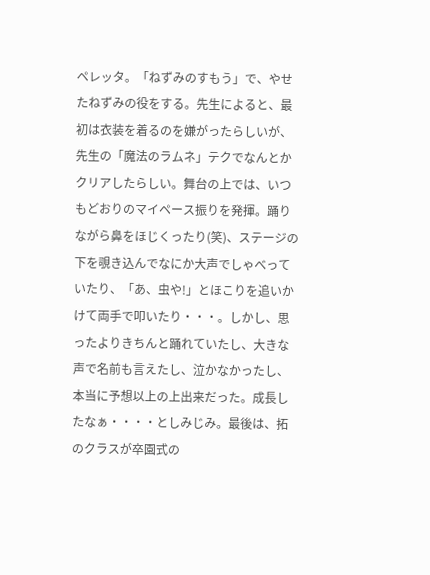ペレッタ。「ねずみのすもう」で、やせたねずみの役をする。先生によると、最初は衣装を着るのを嫌がったらしいが、先生の「魔法のラムネ」テクでなんとかクリアしたらしい。舞台の上では、いつもどおりのマイペース振りを発揮。踊りながら鼻をほじくったり(笑)、ステージの下を覗き込んでなにか大声でしゃべっていたり、「あ、虫や!」とほこりを追いかけて両手で叩いたり・・・。しかし、思ったよりきちんと踊れていたし、大きな声で名前も言えたし、泣かなかったし、本当に予想以上の上出来だった。成長したなぁ・・・・としみじみ。最後は、拓のクラスが卒園式の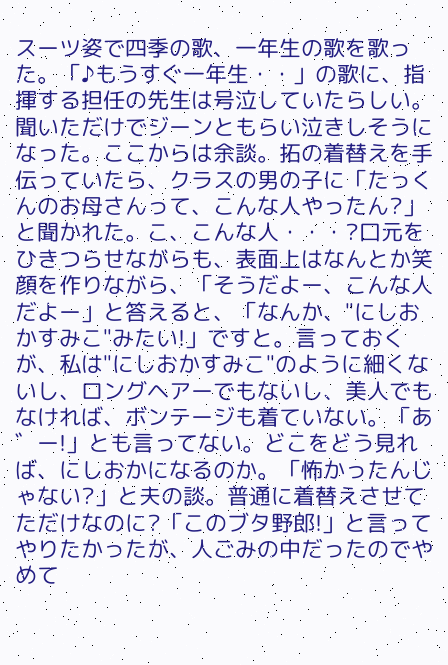スーツ姿で四季の歌、一年生の歌を歌った。「♪もうすぐ一年生・・」の歌に、指揮する担任の先生は号泣していたらしい。聞いただけでジーンともらい泣きしそうになった。ここからは余談。拓の着替えを手伝っていたら、クラスの男の子に「たっくんのお母さんって、こんな人やったん?」と聞かれた。こ、こんな人・・・?口元をひきつらせながらも、表面上はなんとか笑顔を作りながら、「そうだよー、こんな人だよー」と答えると、「なんか、"にしおかすみこ"みたい!」ですと。言っておくが、私は"にしおかすみこ"のように細くないし、ロングヘアーでもないし、美人でもなければ、ボンテージも着ていない。「あ゛ー!」とも言ってない。どこをどう見れば、にしおかになるのか。「怖かったんじゃない?」と夫の談。普通に着替えさせてただけなのに?「このブタ野郎!」と言ってやりたかったが、人ごみの中だったのでやめて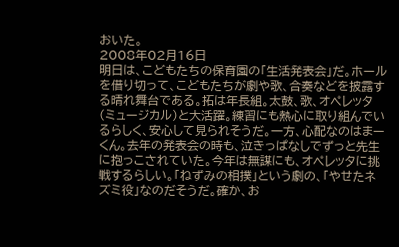おいた。
2008年02月16日
明日は、こどもたちの保育園の「生活発表会」だ。ホールを借り切って、こどもたちが劇や歌、合奏などを披露する晴れ舞台である。拓は年長組。太鼓、歌、オペレッタ(ミュージカル)と大活躍。練習にも熱心に取り組んでいるらしく、安心して見られそうだ。一方、心配なのはまーくん。去年の発表会の時も、泣きっぱなしでずっと先生に抱っこされていた。今年は無謀にも、オペレッタに挑戦するらしい。「ねずみの相撲」という劇の、「やせたネズミ役」なのだそうだ。確か、お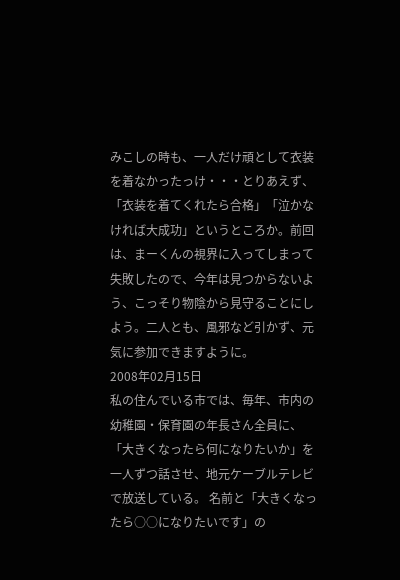みこしの時も、一人だけ頑として衣装を着なかったっけ・・・とりあえず、「衣装を着てくれたら合格」「泣かなければ大成功」というところか。前回は、まーくんの視界に入ってしまって失敗したので、今年は見つからないよう、こっそり物陰から見守ることにしよう。二人とも、風邪など引かず、元気に参加できますように。
2008年02月15日
私の住んでいる市では、毎年、市内の幼稚園・保育園の年長さん全員に、「大きくなったら何になりたいか」を一人ずつ話させ、地元ケーブルテレビで放送している。 名前と「大きくなったら○○になりたいです」の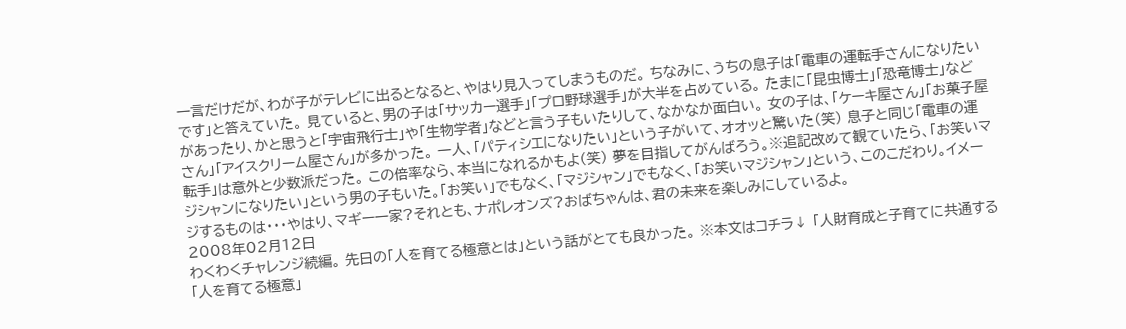一言だけだが、わが子がテレビに出るとなると、やはり見入ってしまうものだ。 ちなみに、うちの息子は「電車の運転手さんになりたいです」と答えていた。 見ていると、男の子は「サッカー選手」「プロ野球選手」が大半を占めている。 たまに「昆虫博士」「恐竜博士」などがあったり、かと思うと「宇宙飛行士」や「生物学者」などと言う子もいたりして、なかなか面白い。 女の子は、「ケーキ屋さん」「お菓子屋さん」「アイスクリーム屋さん」が多かった。 一人、「パティシエになりたい」という子がいて、オオッと驚いた(笑) 息子と同じ「電車の運転手」は意外と少数派だった。 この倍率なら、本当になれるかもよ(笑) 夢を目指してがんばろう。※追記改めて観ていたら、「お笑いマジシャンになりたい」という男の子もいた。「お笑い」でもなく、「マジシャン」でもなく、「お笑いマジシャン」という、このこだわり。イメージするものは・・・やはり、マギー一家?それとも、ナポレオンズ?おばちゃんは、君の未来を楽しみにしているよ。
2008年02月12日
わくわくチャレンジ続編。 先日の「人を育てる極意とは」という話がとても良かった。 ※本文はコチラ↓ 「人財育成と子育てに共通する「人を育てる極意」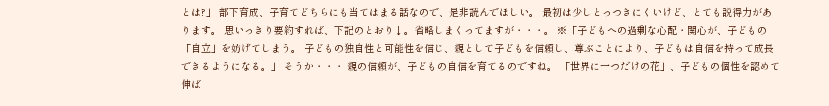とは?」 部下育成、子育てどちらにも当てはまる話なので、是非読んでほしい。 最初は少しとっつきにくいけど、とても説得力があります。 思いっきり要約すれば、下記のとおり↓。省略しまくってますが・・・。 ※「子どもへの過剰な心配・関心が、子どもの「自立」を妨げてしまう。 子どもの独自性と可能性を信じ、親として子どもを信頼し、尊ぶことにより、子どもは自信を持って成長できるようになる。」 そうか・・・ 親の信頼が、子どもの自信を育てるのですね。 「世界に一つだけの花」、子どもの個性を認めて伸ば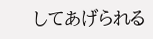してあげられる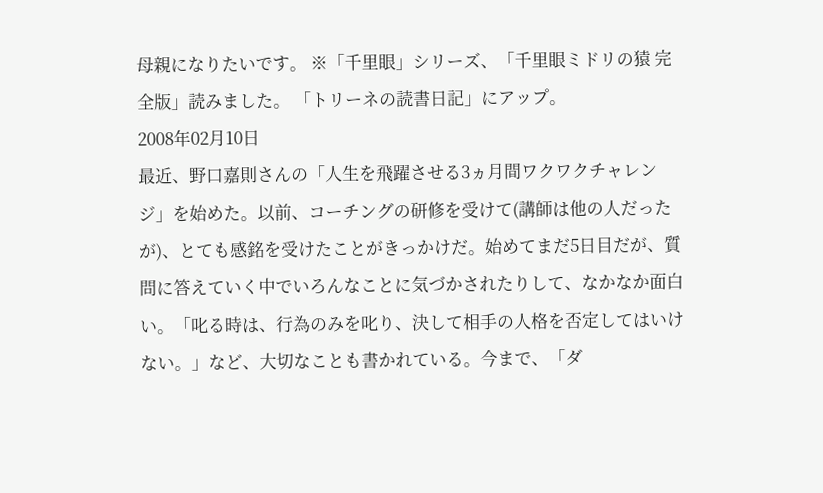母親になりたいです。 ※「千里眼」シリーズ、「千里眼ミドリの猿 完全版」読みました。 「トリーネの読書日記」にアップ。
2008年02月10日
最近、野口嘉則さんの「人生を飛躍させる3ヵ月間ワクワクチャレンジ」を始めた。以前、コーチングの研修を受けて(講師は他の人だったが)、とても感銘を受けたことがきっかけだ。始めてまだ5日目だが、質問に答えていく中でいろんなことに気づかされたりして、なかなか面白い。「叱る時は、行為のみを叱り、決して相手の人格を否定してはいけない。」など、大切なことも書かれている。今まで、「ダ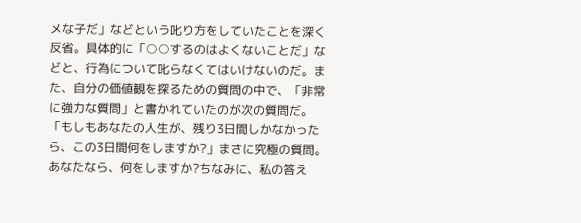メな子だ」などという叱り方をしていたことを深く反省。具体的に「○○するのはよくないことだ」などと、行為について叱らなくてはいけないのだ。また、自分の価値観を探るための質問の中で、「非常に強力な質問」と書かれていたのが次の質問だ。「もしもあなたの人生が、残り3日間しかなかったら、この3日間何をしますか?」まさに究極の質問。あなたなら、何をしますか?ちなみに、私の答え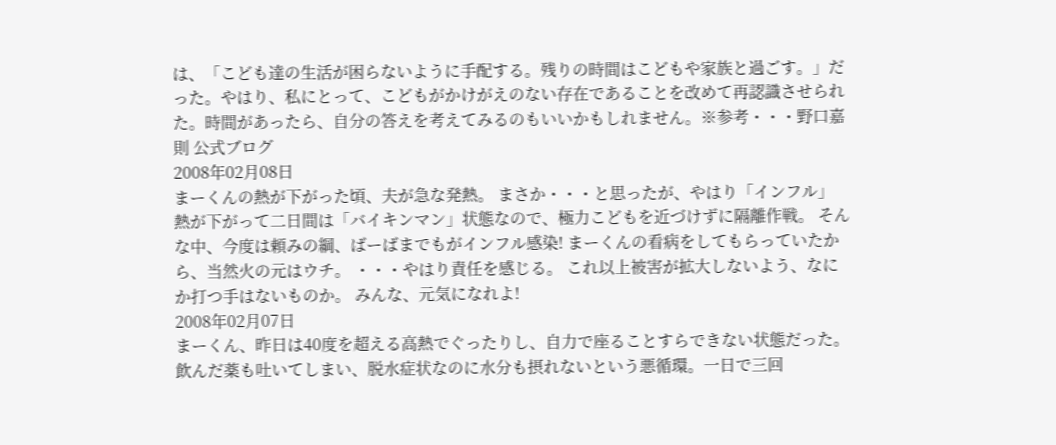は、「こども達の生活が困らないように手配する。残りの時間はこどもや家族と過ごす。」だった。やはり、私にとって、こどもがかけがえのない存在であることを改めて再認識させられた。時間があったら、自分の答えを考えてみるのもいいかもしれません。※参考・・・野口嘉則 公式ブログ
2008年02月08日
まーくんの熱が下がった頃、夫が急な発熱。 まさか・・・と思ったが、やはり「インフル」 熱が下がって二日間は「バイキンマン」状態なので、極力こどもを近づけずに隔離作戦。 そんな中、今度は頼みの綱、ばーばまでもがインフル感染! まーくんの看病をしてもらっていたから、当然火の元はウチ。 ・・・やはり責任を感じる。 これ以上被害が拡大しないよう、なにか打つ手はないものか。 みんな、元気になれよ!
2008年02月07日
まーくん、昨日は40度を超える高熱でぐったりし、自力で座ることすらできない状態だった。飲んだ薬も吐いてしまい、脱水症状なのに水分も摂れないという悪循環。一日で三回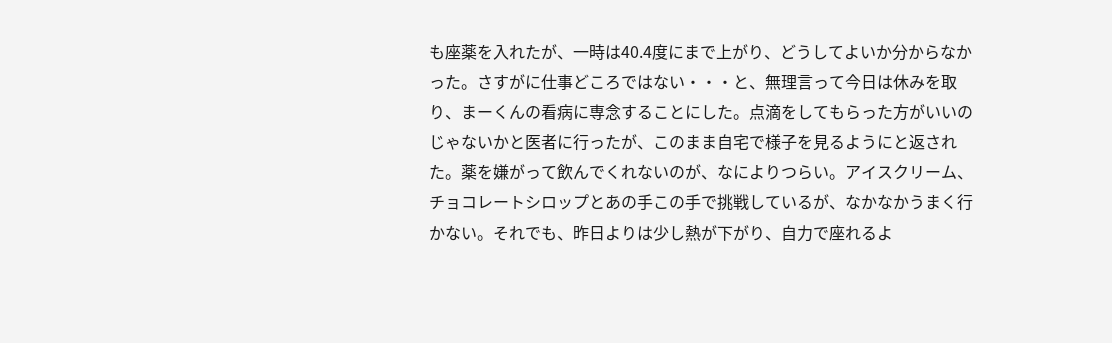も座薬を入れたが、一時は40.4度にまで上がり、どうしてよいか分からなかった。さすがに仕事どころではない・・・と、無理言って今日は休みを取り、まーくんの看病に専念することにした。点滴をしてもらった方がいいのじゃないかと医者に行ったが、このまま自宅で様子を見るようにと返された。薬を嫌がって飲んでくれないのが、なによりつらい。アイスクリーム、チョコレートシロップとあの手この手で挑戦しているが、なかなかうまく行かない。それでも、昨日よりは少し熱が下がり、自力で座れるよ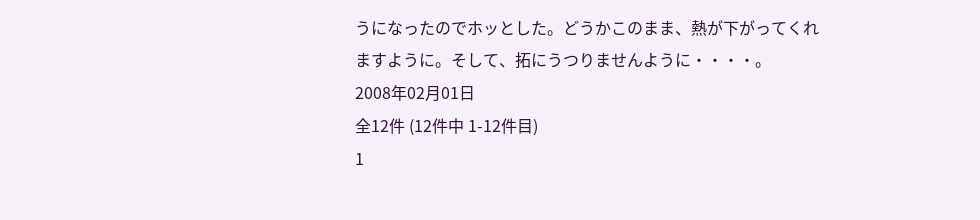うになったのでホッとした。どうかこのまま、熱が下がってくれますように。そして、拓にうつりませんように・・・・。
2008年02月01日
全12件 (12件中 1-12件目)
1